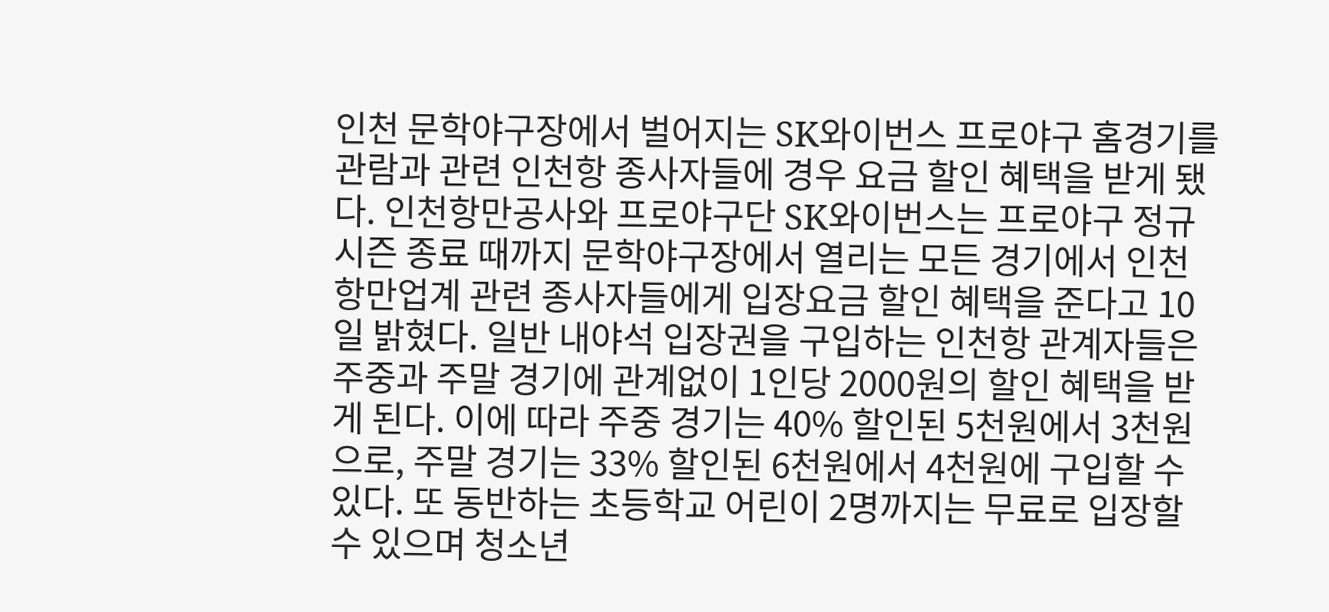인천 문학야구장에서 벌어지는 SK와이번스 프로야구 홈경기를 관람과 관련 인천항 종사자들에 경우 요금 할인 혜택을 받게 됐다. 인천항만공사와 프로야구단 SK와이번스는 프로야구 정규시즌 종료 때까지 문학야구장에서 열리는 모든 경기에서 인천항만업계 관련 종사자들에게 입장요금 할인 혜택을 준다고 10일 밝혔다. 일반 내야석 입장권을 구입하는 인천항 관계자들은 주중과 주말 경기에 관계없이 1인당 2000원의 할인 혜택을 받게 된다. 이에 따라 주중 경기는 40% 할인된 5천원에서 3천원으로, 주말 경기는 33% 할인된 6천원에서 4천원에 구입할 수 있다. 또 동반하는 초등학교 어린이 2명까지는 무료로 입장할 수 있으며 청소년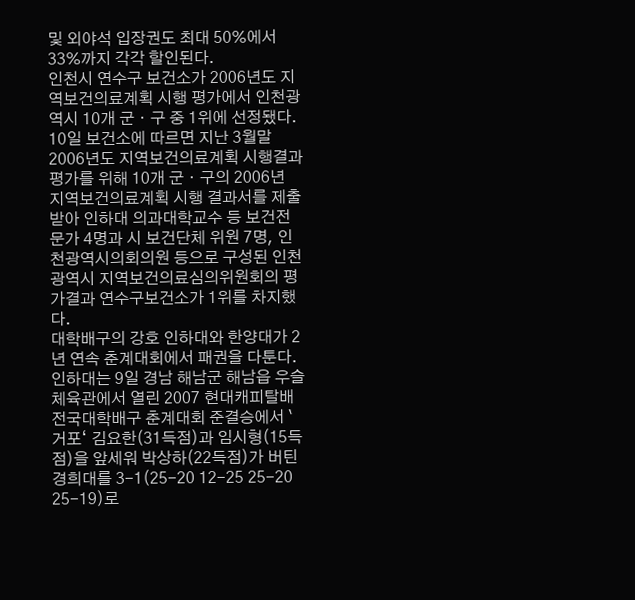및 외야석 입장권도 최대 50%에서 33%까지 각각 할인된다.
인천시 연수구 보건소가 2006년도 지역보건의료계획 시행 평가에서 인천광역시 10개 군ㆍ구 중 1위에 선정됐다. 10일 보건소에 따르면 지난 3월말 2006년도 지역보건의료계획 시행결과 평가를 위해 10개 군ㆍ구의 2006년 지역보건의료계획 시행 결과서를 제출받아 인하대 의과대학교수 등 보건전문가 4명과 시 보건단체 위원 7명, 인천광역시의회의원 등으로 구성된 인천광역시 지역보건의료심의위원회의 평가결과 연수구보건소가 1위를 차지했다.
대학배구의 강호 인하대와 한양대가 2년 연속 춘계대회에서 패권을 다툰다. 인하대는 9일 경남 해남군 해남읍 우슬체육관에서 열린 2007 현대캐피탈배 전국대학배구 춘계대회 준결승에서 `거포‘ 김요한(31득점)과 임시형(15득점)을 앞세워 박상하(22득점)가 버틴 경희대를 3-1(25-20 12-25 25-20 25-19)로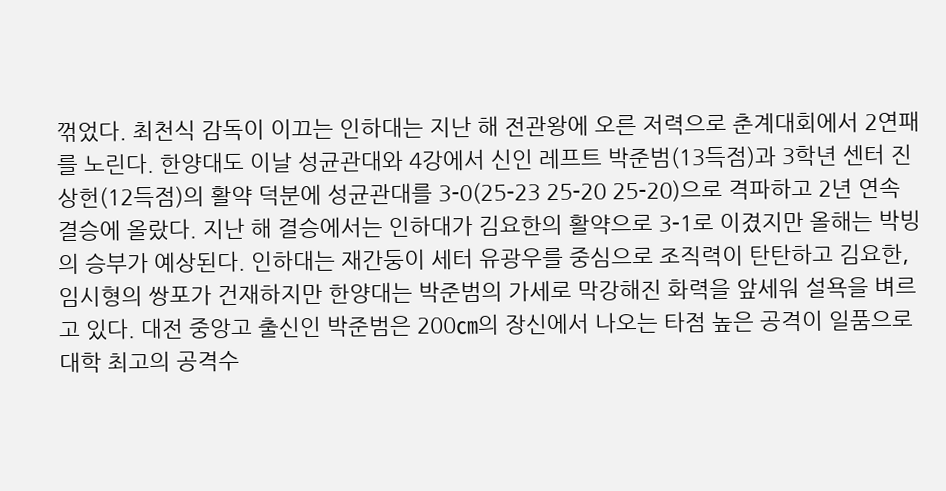꺾었다. 최천식 감독이 이끄는 인하대는 지난 해 전관왕에 오른 저력으로 춘계대회에서 2연패를 노린다. 한양대도 이날 성균관대와 4강에서 신인 레프트 박준범(13득점)과 3학년 센터 진상헌(12득점)의 활약 덕분에 성균관대를 3-0(25-23 25-20 25-20)으로 격파하고 2년 연속 결승에 올랐다. 지난 해 결승에서는 인하대가 김요한의 활약으로 3-1로 이겼지만 올해는 박빙의 승부가 예상된다. 인하대는 재간둥이 세터 유광우를 중심으로 조직력이 탄탄하고 김요한, 임시형의 쌍포가 건재하지만 한양대는 박준범의 가세로 막강해진 화력을 앞세워 설욕을 벼르고 있다. 대전 중앙고 출신인 박준범은 200㎝의 장신에서 나오는 타점 높은 공격이 일품으로 대학 최고의 공격수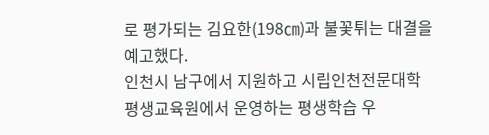로 평가되는 김요한(198㎝)과 불꽃튀는 대결을 예고했다.
인천시 남구에서 지원하고 시립인천전문대학 평생교육원에서 운영하는 평생학습 우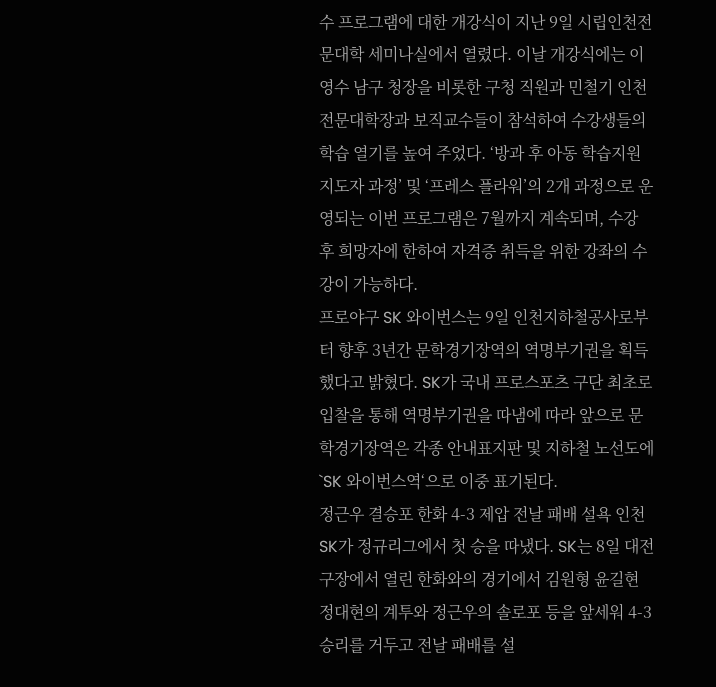수 프로그램에 대한 개강식이 지난 9일 시립인천전문대학 세미나실에서 열렸다. 이날 개강식에는 이영수 남구 청장을 비롯한 구청 직원과 민철기 인천전문대학장과 보직교수들이 참석하여 수강생들의 학습 열기를 높여 주었다. ‘방과 후 아동 학습지원지도자 과정’ 및 ‘프레스 플라워’의 2개 과정으로 운영되는 이번 프로그램은 7월까지 계속되며, 수강 후 희망자에 한하여 자격증 취득을 위한 강좌의 수강이 가능하다.
프로야구 SK 와이번스는 9일 인천지하철공사로부터 향후 3년간 문학경기장역의 역명부기권을 획득했다고 밝혔다. SK가 국내 프로스포츠 구단 최초로 입찰을 통해 역명부기권을 따냄에 따라 앞으로 문학경기장역은 각종 안내표지판 및 지하철 노선도에 `SK 와이번스역‘으로 이중 표기된다.
정근우 결승포 한화 4-3 제압 전날 패배 설욕 인천 SK가 정규리그에서 첫 승을 따냈다. SK는 8일 대전구장에서 열린 한화와의 경기에서 김원형 윤길현 정대현의 계투와 정근우의 솔로포 등을 앞세워 4-3 승리를 거두고 전날 패배를 설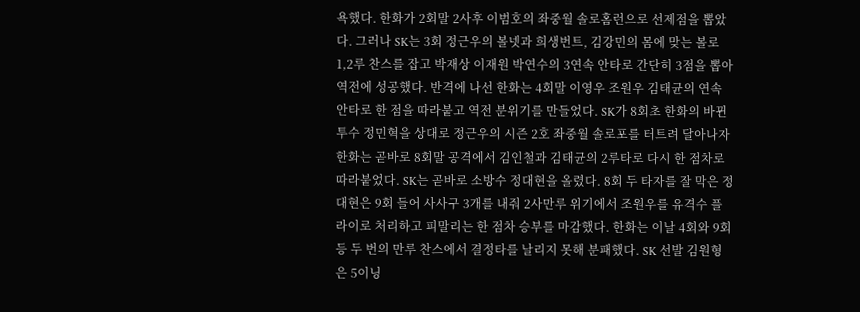욕했다. 한화가 2회말 2사후 이범호의 좌중월 솔로홈런으로 선제점을 뽑았다. 그러나 SK는 3회 정근우의 볼넷과 희생번트, 김강민의 몸에 맞는 볼로 1,2루 찬스를 잡고 박재상 이재원 박연수의 3연속 안타로 간단히 3점을 뽑아 역전에 성공했다. 반격에 나선 한화는 4회말 이영우 조원우 김태균의 연속 안타로 한 점을 따라붙고 역전 분위기를 만들었다. SK가 8회초 한화의 바뀐 투수 정민혁을 상대로 정근우의 시즌 2호 좌중월 솔로포를 터트려 달아나자 한화는 곧바로 8회말 공격에서 김인철과 김태균의 2루타로 다시 한 점차로 따라붙었다. SK는 곧바로 소방수 정대현을 올렸다. 8회 두 타자를 잘 막은 정대현은 9회 들어 사사구 3개를 내줘 2사만루 위기에서 조원우를 유격수 플라이로 처리하고 피말리는 한 점차 승부를 마감했다. 한화는 이날 4회와 9회 등 두 번의 만루 찬스에서 결정타를 날리지 못해 분패했다. SK 선발 김원형은 5이닝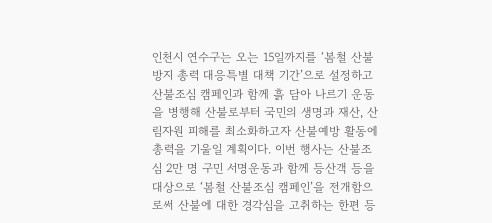인천시 연수구는 오는 15일까지를 ‘봄철 산불방지 총력 대응특별 대책 기간’으로 설정하고 산불조심 캠페인과 함께 흙 담아 나르기 운동을 병행해 산불로부터 국민의 생명과 재산, 산림자원 피해를 최소화하고자 산불예방 활동에 총력을 기울일 계획이다. 이번 행사는 산불조심 2만 명 구민 서명운동과 함께 등산객 등을 대상으로 ‘봄철 산불조심 캠페인’을 전개함으로써 산불에 대한 경각심을 고취하는 한편 등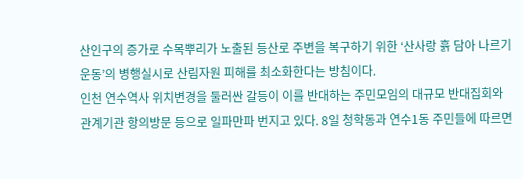산인구의 증가로 수목뿌리가 노출된 등산로 주변을 복구하기 위한 ‘산사랑 흙 담아 나르기 운동’의 병행실시로 산림자원 피해를 최소화한다는 방침이다.
인천 연수역사 위치변경을 둘러싼 갈등이 이를 반대하는 주민모임의 대규모 반대집회와 관계기관 항의방문 등으로 일파만파 번지고 있다. 8일 청학동과 연수1동 주민들에 따르면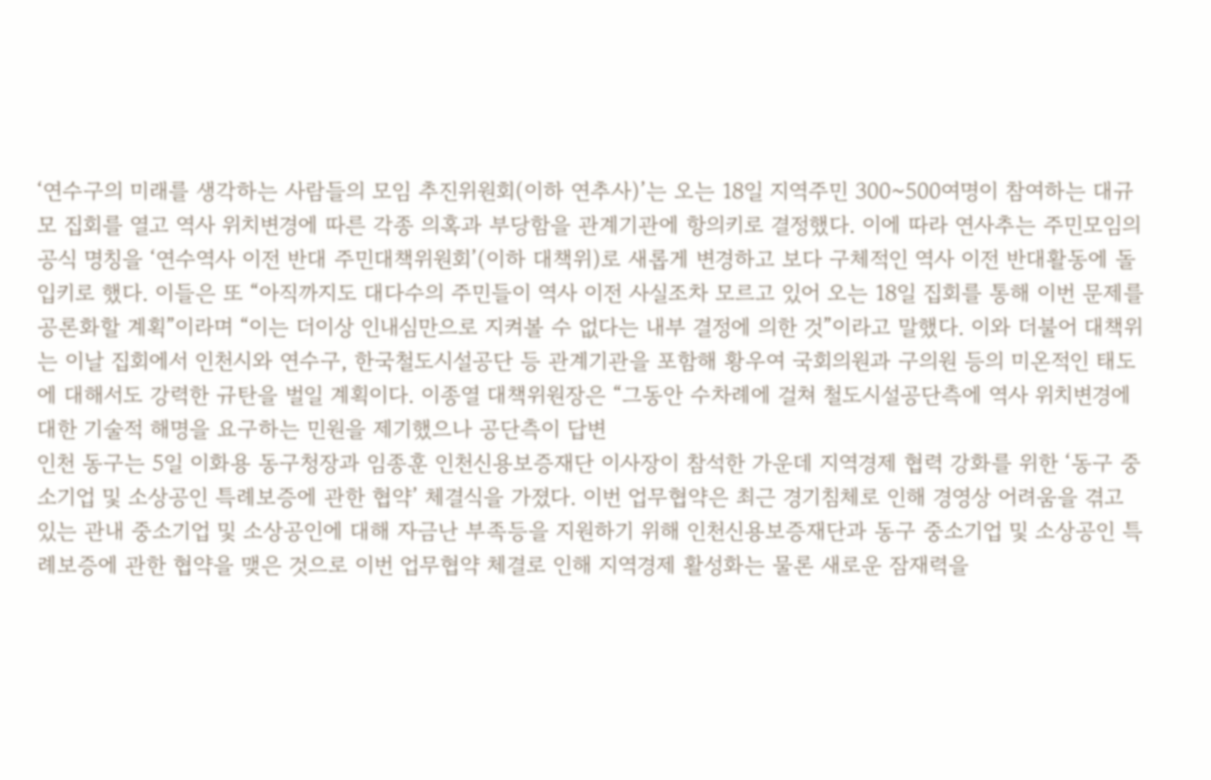‘연수구의 미래를 생각하는 사람들의 모임 추진위원회(이하 연추사)’는 오는 18일 지역주민 300~500여명이 참여하는 대규모 집회를 열고 역사 위치변경에 따른 각종 의혹과 부당함을 관계기관에 항의키로 결정했다. 이에 따라 연사추는 주민모임의 공식 명칭을 ‘연수역사 이전 반대 주민대책위원회’(이하 대책위)로 새롭게 변경하고 보다 구체적인 역사 이전 반대활동에 돌입키로 했다. 이들은 또 “아직까지도 대다수의 주민들이 역사 이전 사실조차 모르고 있어 오는 18일 집회를 통해 이번 문제를 공론화할 계획”이라며 “이는 더이상 인내심만으로 지켜볼 수 없다는 내부 결정에 의한 것”이라고 말했다. 이와 더불어 대책위는 이날 집회에서 인천시와 연수구, 한국철도시설공단 등 관계기관을 포함해 황우여 국회의원과 구의원 등의 미온적인 태도에 대해서도 강력한 규탄을 벌일 계획이다. 이종열 대책위원장은 “그동안 수차례에 걸쳐 철도시설공단측에 역사 위치변경에 대한 기술적 해명을 요구하는 민원을 제기했으나 공단측이 답변
인천 동구는 5일 이화용 동구청장과 임종훈 인천신용보증재단 이사장이 참석한 가운데 지역경제 협력 강화를 위한 ‘동구 중소기업 및 소상공인 특례보증에 관한 협약’ 체결식을 가졌다. 이번 업무협약은 최근 경기침체로 인해 경영상 어려움을 겪고 있는 관내 중소기업 및 소상공인에 대해 자금난 부족등을 지원하기 위해 인천신용보증재단과 동구 중소기업 및 소상공인 특례보증에 관한 협약을 맺은 것으로 이번 업무협약 체결로 인해 지역경제 활성화는 물론 새로운 잠재력을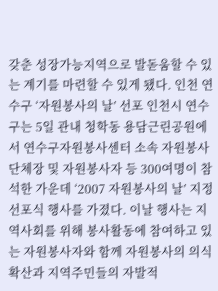갖춘 성장가능지역으로 발돋움할 수 있는 계기를 마련할 수 있게 됐다. 인천 연수구 ‘자원봉사의 날’ 선포 인천시 연수구는 5일 관내 청학동 용담근린공원에서 연수구자원봉사센터 소속 자원봉사단체장 및 자원봉사자 등 300여명이 참석한 가운데 ‘2007 자원봉사의 날’ 지정 선포식 행사를 가졌다. 이날 행사는 지역사회를 위해 봉사활동에 참여하고 있는 자원봉사자와 함께 자원봉사의 의식 확산과 지역주민들의 자발적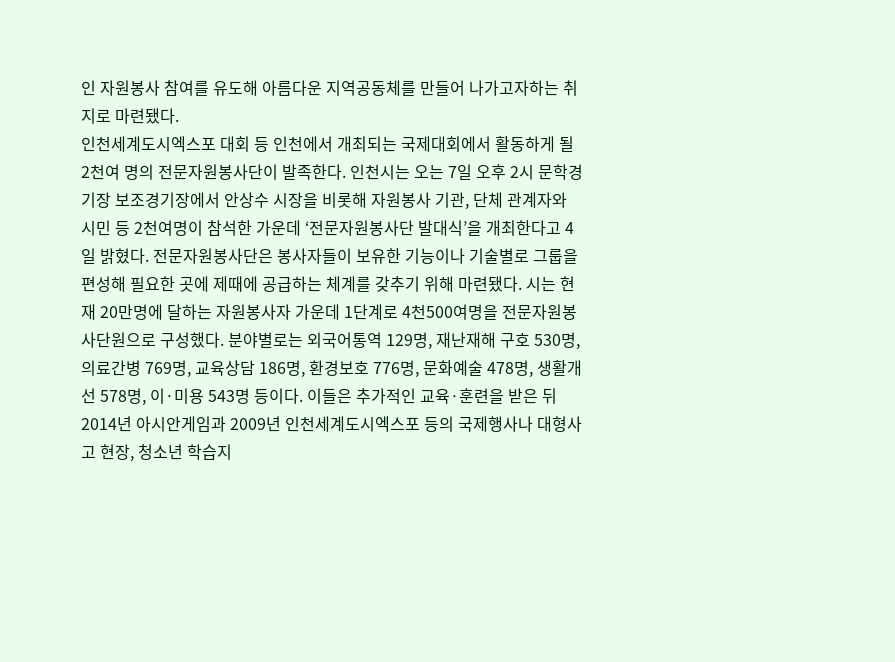인 자원봉사 참여를 유도해 아름다운 지역공동체를 만들어 나가고자하는 취지로 마련됐다.
인천세계도시엑스포 대회 등 인천에서 개최되는 국제대회에서 활동하게 될 2천여 명의 전문자원봉사단이 발족한다. 인천시는 오는 7일 오후 2시 문학경기장 보조경기장에서 안상수 시장을 비롯해 자원봉사 기관, 단체 관계자와 시민 등 2천여명이 참석한 가운데 ‘전문자원봉사단 발대식’을 개최한다고 4일 밝혔다. 전문자원봉사단은 봉사자들이 보유한 기능이나 기술별로 그룹을 편성해 필요한 곳에 제때에 공급하는 체계를 갖추기 위해 마련됐다. 시는 현재 20만명에 달하는 자원봉사자 가운데 1단계로 4천500여명을 전문자원봉사단원으로 구성했다. 분야별로는 외국어통역 129명, 재난재해 구호 530명, 의료간병 769명, 교육상담 186명, 환경보호 776명, 문화예술 478명, 생활개선 578명, 이·미용 543명 등이다. 이들은 추가적인 교육·훈련을 받은 뒤 2014년 아시안게임과 2009년 인천세계도시엑스포 등의 국제행사나 대형사고 현장, 청소년 학습지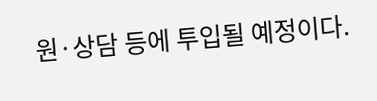원·상담 등에 투입될 예정이다.